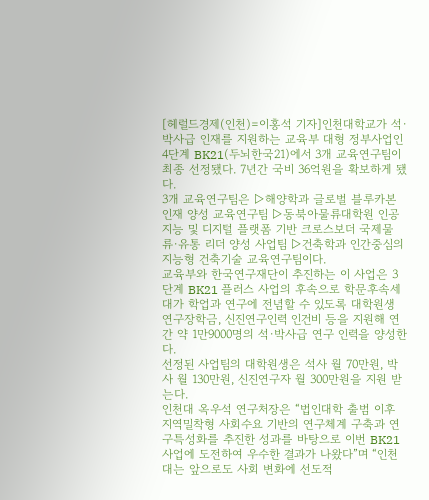[헤럴드경제(인천)=이홍석 기자]인천대학교가 석·박사급 인재를 지원하는 교육부 대형 정부사업인 4단계 BK21(두뇌한국21)에서 3개 교육연구팀이 최종 선정됐다. 7년간 국비 36억원을 확보하게 됐다.
3개 교육연구팀은 ▷해양학과 글로벌 블루카본 인재 양성 교육연구팀 ▷동북아물류대학원 인공지능 및 디지털 플랫폼 기반 크로스보더 국제물류·유통 리더 양성 사업팀 ▷건축학과 인간중심의 지능형 건축기술 교육연구팀이다.
교육부와 한국연구재단이 추진하는 이 사업은 3단계 BK21 플러스 사업의 후속으로 학문후속세대가 학업과 연구에 전념할 수 있도록 대학원생 연구장학금, 신진연구인력 인건비 등을 지원해 연간 약 1만9000명의 석·박사급 연구 인력을 양성한다.
선정된 사업팀의 대학원생은 석사 월 70만원, 박사 월 130만원, 신진연구자 월 300만원을 지원 받는다.
인천대 옥우석 연구처장은 “법인대학 출범 이후 지역밀착형 사회수요 기반의 연구체계 구축과 연구특성화를 추진한 성과를 바탕으로 이번 BK21사업에 도전하여 우수한 결과가 나왔다”며 “인천대는 앞으로도 사회 변화에 선도적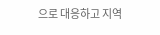으로 대응하고 지역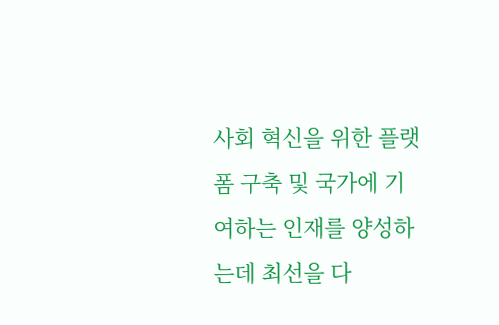사회 혁신을 위한 플랫폼 구축 및 국가에 기여하는 인재를 양성하는데 최선을 다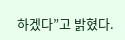하겠다”고 밝혔다.